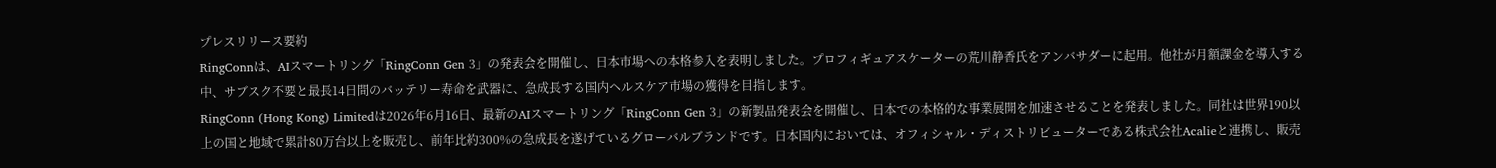プレスリリース要約
RingConnは、AIスマートリング「RingConn Gen 3」の発表会を開催し、日本市場への本格参入を表明しました。プロフィギュアスケーターの荒川静香氏をアンバサダーに起用。他社が月額課金を導入する中、サブスク不要と最長14日間のバッテリー寿命を武器に、急成長する国内ヘルスケア市場の獲得を目指します。
RingConn (Hong Kong) Limitedは2026年6月16日、最新のAIスマートリング「RingConn Gen 3」の新製品発表会を開催し、日本での本格的な事業展開を加速させることを発表しました。同社は世界190以上の国と地域で累計80万台以上を販売し、前年比約300%の急成長を遂げているグローバルブランドです。日本国内においては、オフィシャル・ディストリビューターである株式会社Acalieと連携し、販売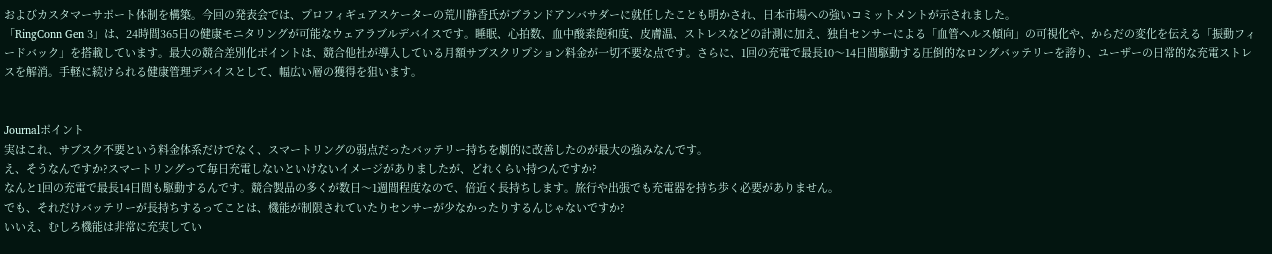およびカスタマーサポート体制を構築。今回の発表会では、プロフィギュアスケーターの荒川静香氏がブランドアンバサダーに就任したことも明かされ、日本市場への強いコミットメントが示されました。
「RingConn Gen 3」は、24時間365日の健康モニタリングが可能なウェアラブルデバイスです。睡眠、心拍数、血中酸素飽和度、皮膚温、ストレスなどの計測に加え、独自センサーによる「血管ヘルス傾向」の可視化や、からだの変化を伝える「振動フィードバック」を搭載しています。最大の競合差別化ポイントは、競合他社が導入している月額サブスクリプション料金が一切不要な点です。さらに、1回の充電で最長10〜14日間駆動する圧倒的なロングバッテリーを誇り、ユーザーの日常的な充電ストレスを解消。手軽に続けられる健康管理デバイスとして、幅広い層の獲得を狙います。


Journalポイント
実はこれ、サブスク不要という料金体系だけでなく、スマートリングの弱点だったバッテリー持ちを劇的に改善したのが最大の強みなんです。
え、そうなんですか?スマートリングって毎日充電しないといけないイメージがありましたが、どれくらい持つんですか?
なんと1回の充電で最長14日間も駆動するんです。競合製品の多くが数日〜1週間程度なので、倍近く長持ちします。旅行や出張でも充電器を持ち歩く必要がありません。
でも、それだけバッテリーが長持ちするってことは、機能が制限されていたりセンサーが少なかったりするんじゃないですか?
いいえ、むしろ機能は非常に充実してい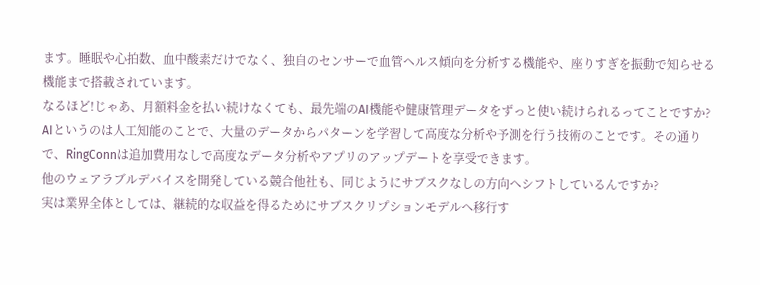ます。睡眠や心拍数、血中酸素だけでなく、独自のセンサーで血管ヘルス傾向を分析する機能や、座りすぎを振動で知らせる機能まで搭載されています。
なるほど!じゃあ、月額料金を払い続けなくても、最先端のAI機能や健康管理データをずっと使い続けられるってことですか?
AIというのは人工知能のことで、大量のデータからパターンを学習して高度な分析や予測を行う技術のことです。その通りで、RingConnは追加費用なしで高度なデータ分析やアプリのアップデートを享受できます。
他のウェアラブルデバイスを開発している競合他社も、同じようにサブスクなしの方向へシフトしているんですか?
実は業界全体としては、継続的な収益を得るためにサブスクリプションモデルへ移行す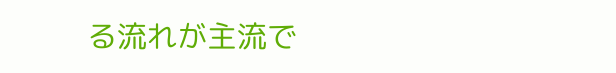る流れが主流で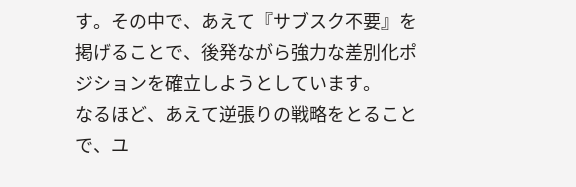す。その中で、あえて『サブスク不要』を掲げることで、後発ながら強力な差別化ポジションを確立しようとしています。
なるほど、あえて逆張りの戦略をとることで、ユ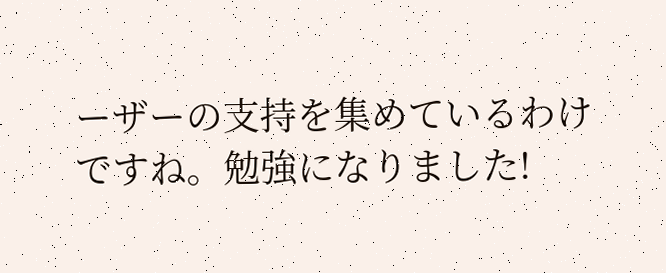ーザーの支持を集めているわけですね。勉強になりました!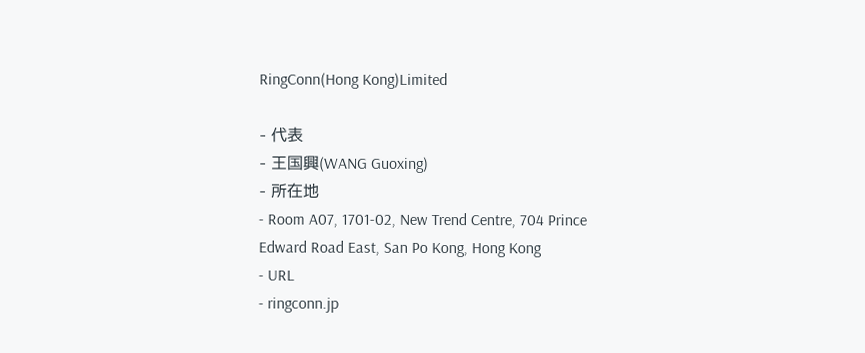RingConn(Hong Kong)Limited

- 代表
- 王国興(WANG Guoxing)
- 所在地
- Room A07, 1701-02, New Trend Centre, 704 Prince Edward Road East, San Po Kong, Hong Kong
- URL
- ringconn.jp